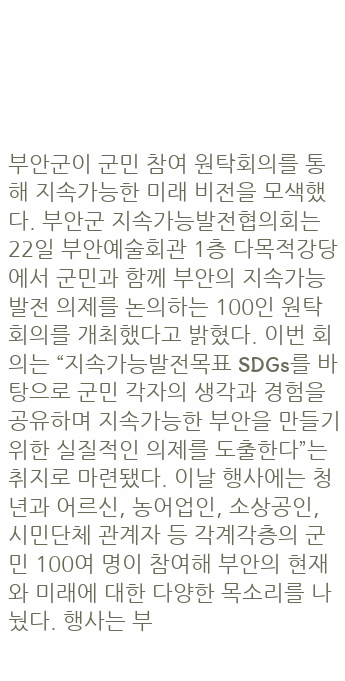부안군이 군민 참여 원탁회의를 통해 지속가능한 미래 비전을 모색했다. 부안군 지속가능발전협의회는 22일 부안예술회관 1층 다목적강당에서 군민과 함께 부안의 지속가능발전 의제를 논의하는 100인 원탁회의를 개최했다고 밝혔다. 이번 회의는 “지속가능발전목표 SDGs를 바탕으로 군민 각자의 생각과 경험을 공유하며 지속가능한 부안을 만들기 위한 실질적인 의제를 도출한다”는 취지로 마련됐다. 이날 행사에는 청년과 어르신, 농어업인, 소상공인, 시민단체 관계자 등 각계각층의 군민 100여 명이 참여해 부안의 현재와 미래에 대한 다양한 목소리를 나눴다. 행사는 부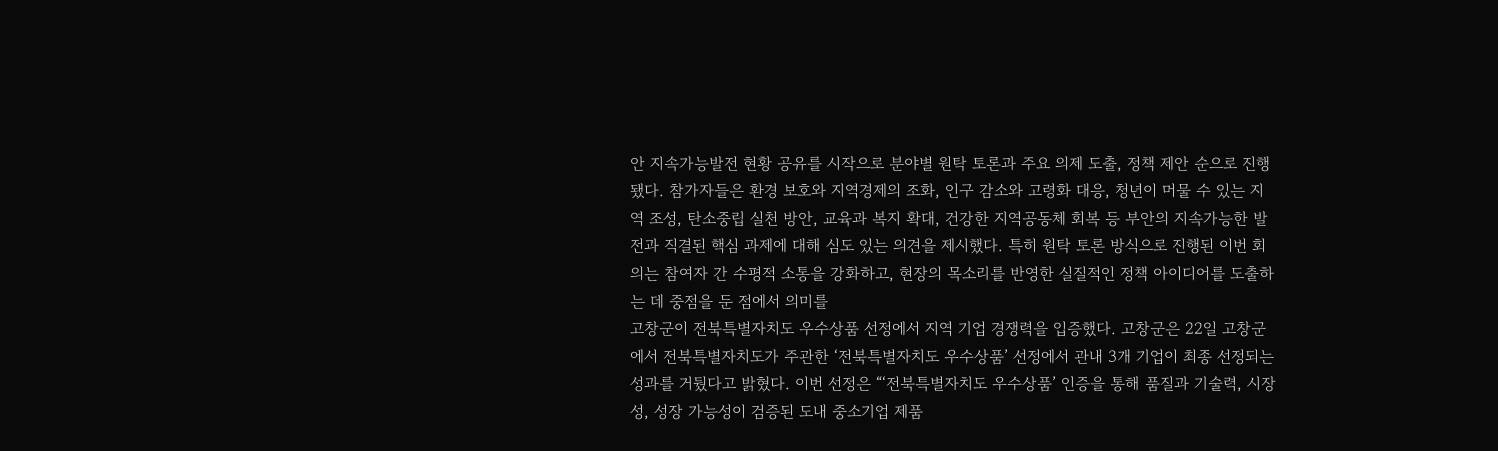안 지속가능발전 현황 공유를 시작으로 분야별 원탁 토론과 주요 의제 도출, 정책 제안 순으로 진행됐다. 참가자들은 환경 보호와 지역경제의 조화, 인구 감소와 고령화 대응, 청년이 머물 수 있는 지역 조성, 탄소중립 실천 방안, 교육과 복지 확대, 건강한 지역공동체 회복 등 부안의 지속가능한 발전과 직결된 핵심 과제에 대해 심도 있는 의견을 제시했다. 특히 원탁 토론 방식으로 진행된 이번 회의는 참여자 간 수평적 소통을 강화하고, 현장의 목소리를 반영한 실질적인 정책 아이디어를 도출하는 데 중점을 둔 점에서 의미를
고창군이 전북특별자치도 우수상품 선정에서 지역 기업 경쟁력을 입증했다. 고창군은 22일 고창군에서 전북특별자치도가 주관한 ‘전북특별자치도 우수상품’ 선정에서 관내 3개 기업이 최종 선정되는 성과를 거뒀다고 밝혔다. 이번 선정은 “‘전북특별자치도 우수상품’ 인증을 통해 품질과 기술력, 시장성, 성장 가능성이 검증된 도내 중소기업 제품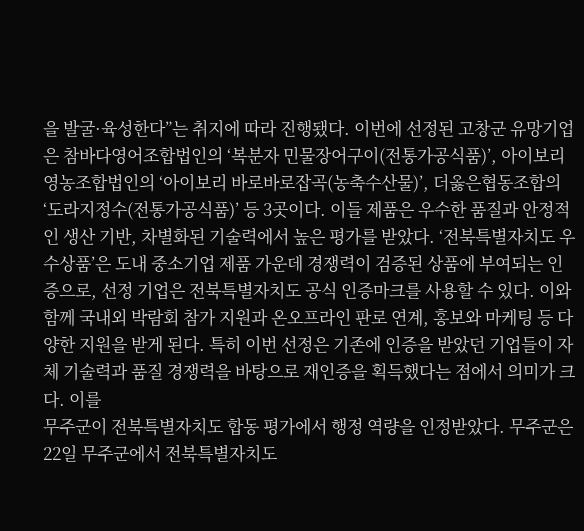을 발굴·육성한다”는 취지에 따라 진행됐다. 이번에 선정된 고창군 유망기업은 참바다영어조합법인의 ‘복분자 민물장어구이(전통가공식품)’, 아이보리영농조합법인의 ‘아이보리 바로바로잡곡(농축수산물)’, 더옳은협동조합의 ‘도라지정수(전통가공식품)’ 등 3곳이다. 이들 제품은 우수한 품질과 안정적인 생산 기반, 차별화된 기술력에서 높은 평가를 받았다. ‘전북특별자치도 우수상품’은 도내 중소기업 제품 가운데 경쟁력이 검증된 상품에 부여되는 인증으로, 선정 기업은 전북특별자치도 공식 인증마크를 사용할 수 있다. 이와 함께 국내외 박람회 참가 지원과 온오프라인 판로 연계, 홍보와 마케팅 등 다양한 지원을 받게 된다. 특히 이번 선정은 기존에 인증을 받았던 기업들이 자체 기술력과 품질 경쟁력을 바탕으로 재인증을 획득했다는 점에서 의미가 크다. 이를
무주군이 전북특별자치도 합동 평가에서 행정 역량을 인정받았다. 무주군은 22일 무주군에서 전북특별자치도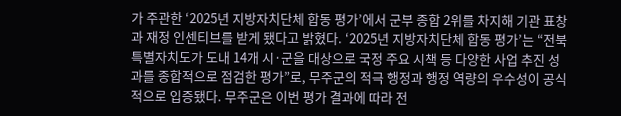가 주관한 ‘2025년 지방자치단체 합동 평가’에서 군부 종합 2위를 차지해 기관 표창과 재정 인센티브를 받게 됐다고 밝혔다. ‘2025년 지방자치단체 합동 평가’는 “전북특별자치도가 도내 14개 시·군을 대상으로 국정 주요 시책 등 다양한 사업 추진 성과를 종합적으로 점검한 평가”로, 무주군의 적극 행정과 행정 역량의 우수성이 공식적으로 입증됐다. 무주군은 이번 평가 결과에 따라 전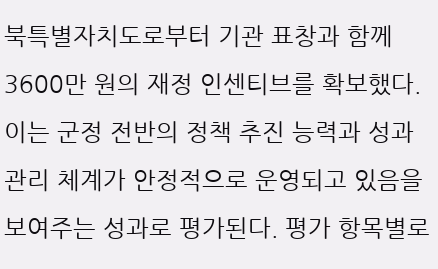북특별자치도로부터 기관 표창과 함께 3600만 원의 재정 인센티브를 확보했다. 이는 군정 전반의 정책 추진 능력과 성과 관리 체계가 안정적으로 운영되고 있음을 보여주는 성과로 평가된다. 평가 항목별로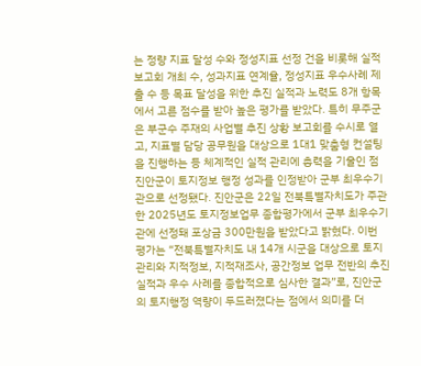는 정량 지표 달성 수와 정성지표 선정 건을 비롯해 실적보고회 개최 수, 성과지표 연계율, 정성지표 우수사례 제출 수 등 목표 달성을 위한 추진 실적과 노력도 8개 항목에서 고른 점수를 받아 높은 평가를 받았다. 특히 무주군은 부군수 주재의 사업별 추진 상황 보고회를 수시로 열고, 지표별 담당 공무원을 대상으로 1대1 맞춤형 컨설팅을 진행하는 등 체계적인 실적 관리에 총력을 기울인 점
진안군이 토지정보 행정 성과를 인정받아 군부 최우수기관으로 선정됐다. 진안군은 22일 전북특별자치도가 주관한 2025년도 토지정보업무 종합평가에서 군부 최우수기관에 선정돼 포상금 300만원을 받았다고 밝혔다. 이번 평가는 “전북특별자치도 내 14개 시군을 대상으로 토지관리와 지적정보, 지적재조사, 공간정보 업무 전반의 추진 실적과 우수 사례를 종합적으로 심사한 결과”로, 진안군의 토지행정 역량이 두드러졌다는 점에서 의미를 더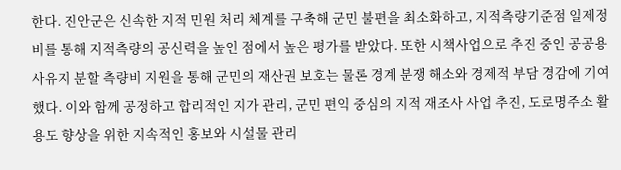한다. 진안군은 신속한 지적 민원 처리 체계를 구축해 군민 불편을 최소화하고, 지적측량기준점 일제정비를 통해 지적측량의 공신력을 높인 점에서 높은 평가를 받았다. 또한 시책사업으로 추진 중인 공공용 사유지 분할 측량비 지원을 통해 군민의 재산권 보호는 물론 경계 분쟁 해소와 경제적 부담 경감에 기여했다. 이와 함께 공정하고 합리적인 지가 관리, 군민 편익 중심의 지적 재조사 사업 추진, 도로명주소 활용도 향상을 위한 지속적인 홍보와 시설물 관리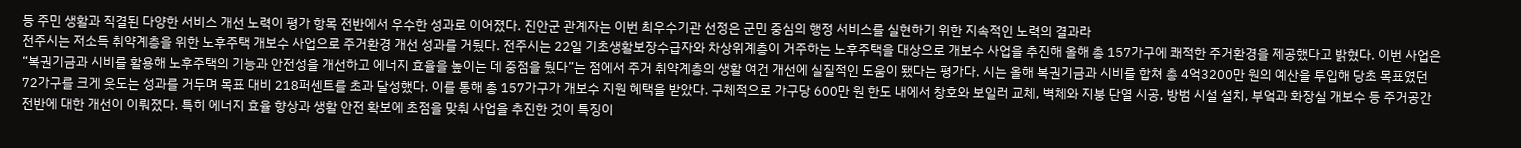등 주민 생활과 직결된 다양한 서비스 개선 노력이 평가 항목 전반에서 우수한 성과로 이어졌다. 진안군 관계자는 이번 최우수기관 선정은 군민 중심의 행정 서비스를 실현하기 위한 지속적인 노력의 결과라
전주시는 저소득 취약계층을 위한 노후주택 개보수 사업으로 주거환경 개선 성과를 거뒀다. 전주시는 22일 기초생활보장수급자와 차상위계층이 거주하는 노후주택을 대상으로 개보수 사업을 추진해 올해 총 157가구에 쾌적한 주거환경을 제공했다고 밝혔다. 이번 사업은 “복권기금과 시비를 활용해 노후주택의 기능과 안전성을 개선하고 에너지 효율을 높이는 데 중점을 뒀다”는 점에서 주거 취약계층의 생활 여건 개선에 실질적인 도움이 됐다는 평가다. 시는 올해 복권기금과 시비를 합쳐 총 4억3200만 원의 예산을 투입해 당초 목표였던 72가구를 크게 웃도는 성과를 거두며 목표 대비 218퍼센트를 초과 달성했다. 이를 통해 총 157가구가 개보수 지원 혜택을 받았다. 구체적으로 가구당 600만 원 한도 내에서 창호와 보일러 교체, 벽체와 지붕 단열 시공, 방범 시설 설치, 부엌과 화장실 개보수 등 주거공간 전반에 대한 개선이 이뤄졌다. 특히 에너지 효율 향상과 생활 안전 확보에 초점을 맞춰 사업을 추진한 것이 특징이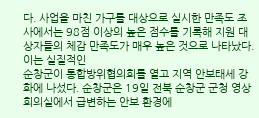다. 사업을 마친 가구를 대상으로 실시한 만족도 조사에서는 98점 이상의 높은 점수를 기록해 지원 대상자들의 체감 만족도가 매우 높은 것으로 나타났다. 이는 실질적인
순창군이 통합방위협의회를 열고 지역 안보태세 강화에 나섰다. 순창군은 19일 전북 순창군 군청 영상회의실에서 급변하는 안보 환경에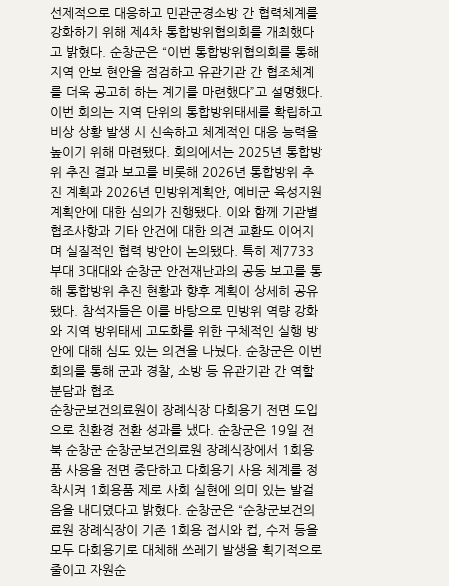선제적으로 대응하고 민관군경소방 간 협력체계를 강화하기 위해 제4차 통합방위협의회를 개최했다고 밝혔다. 순창군은 “이번 통합방위협의회를 통해 지역 안보 현안을 점검하고 유관기관 간 협조체계를 더욱 공고히 하는 계기를 마련했다”고 설명했다. 이번 회의는 지역 단위의 통합방위태세를 확립하고 비상 상황 발생 시 신속하고 체계적인 대응 능력을 높이기 위해 마련됐다. 회의에서는 2025년 통합방위 추진 결과 보고를 비롯해 2026년 통합방위 추진 계획과 2026년 민방위계획안, 예비군 육성지원계획안에 대한 심의가 진행됐다. 이와 함께 기관별 협조사항과 기타 안건에 대한 의견 교환도 이어지며 실질적인 협력 방안이 논의됐다. 특히 제7733부대 3대대와 순창군 안전재난과의 공동 보고를 통해 통합방위 추진 현황과 향후 계획이 상세히 공유됐다. 참석자들은 이를 바탕으로 민방위 역량 강화와 지역 방위태세 고도화를 위한 구체적인 실행 방안에 대해 심도 있는 의견을 나눴다. 순창군은 이번 회의를 통해 군과 경찰, 소방 등 유관기관 간 역할 분담과 협조
순창군보건의료원이 장례식장 다회용기 전면 도입으로 친환경 전환 성과를 냈다. 순창군은 19일 전북 순창군 순창군보건의료원 장례식장에서 1회용품 사용을 전면 중단하고 다회용기 사용 체계를 정착시켜 1회용품 제로 사회 실현에 의미 있는 발걸음을 내디뎠다고 밝혔다. 순창군은 “순창군보건의료원 장례식장이 기존 1회용 접시와 컵, 수저 등을 모두 다회용기로 대체해 쓰레기 발생을 획기적으로 줄이고 자원순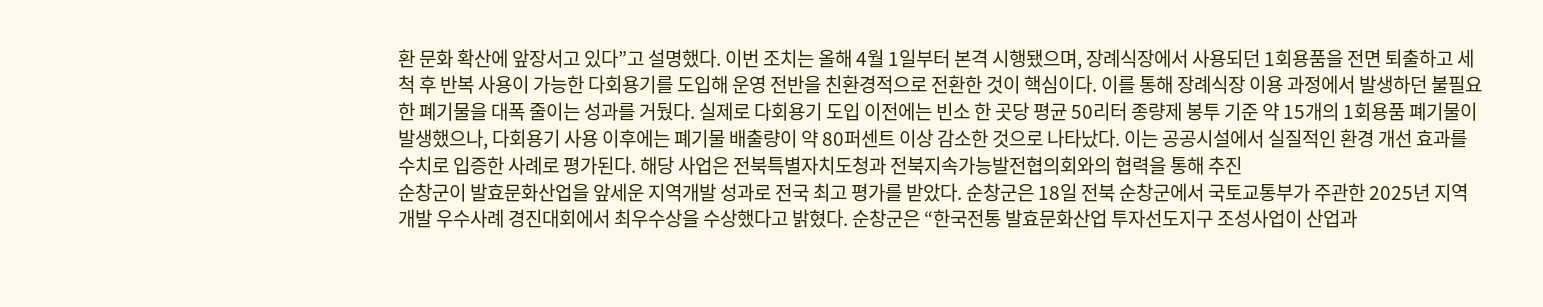환 문화 확산에 앞장서고 있다”고 설명했다. 이번 조치는 올해 4월 1일부터 본격 시행됐으며, 장례식장에서 사용되던 1회용품을 전면 퇴출하고 세척 후 반복 사용이 가능한 다회용기를 도입해 운영 전반을 친환경적으로 전환한 것이 핵심이다. 이를 통해 장례식장 이용 과정에서 발생하던 불필요한 폐기물을 대폭 줄이는 성과를 거뒀다. 실제로 다회용기 도입 이전에는 빈소 한 곳당 평균 50리터 종량제 봉투 기준 약 15개의 1회용품 폐기물이 발생했으나, 다회용기 사용 이후에는 폐기물 배출량이 약 80퍼센트 이상 감소한 것으로 나타났다. 이는 공공시설에서 실질적인 환경 개선 효과를 수치로 입증한 사례로 평가된다. 해당 사업은 전북특별자치도청과 전북지속가능발전협의회와의 협력을 통해 추진
순창군이 발효문화산업을 앞세운 지역개발 성과로 전국 최고 평가를 받았다. 순창군은 18일 전북 순창군에서 국토교통부가 주관한 2025년 지역개발 우수사례 경진대회에서 최우수상을 수상했다고 밝혔다. 순창군은 “한국전통 발효문화산업 투자선도지구 조성사업이 산업과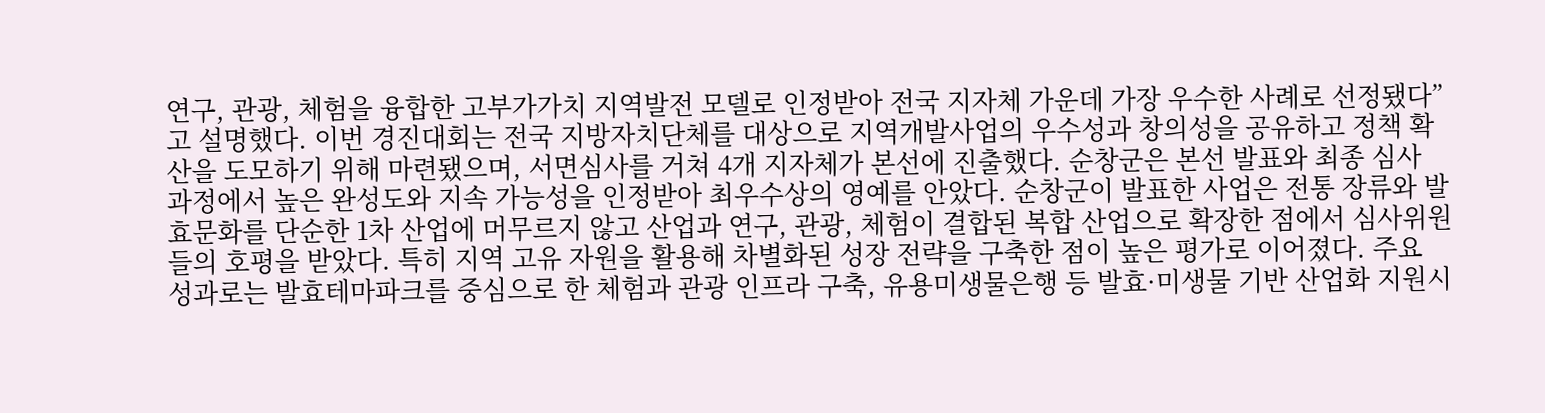연구, 관광, 체험을 융합한 고부가가치 지역발전 모델로 인정받아 전국 지자체 가운데 가장 우수한 사례로 선정됐다”고 설명했다. 이번 경진대회는 전국 지방자치단체를 대상으로 지역개발사업의 우수성과 창의성을 공유하고 정책 확산을 도모하기 위해 마련됐으며, 서면심사를 거쳐 4개 지자체가 본선에 진출했다. 순창군은 본선 발표와 최종 심사 과정에서 높은 완성도와 지속 가능성을 인정받아 최우수상의 영예를 안았다. 순창군이 발표한 사업은 전통 장류와 발효문화를 단순한 1차 산업에 머무르지 않고 산업과 연구, 관광, 체험이 결합된 복합 산업으로 확장한 점에서 심사위원들의 호평을 받았다. 특히 지역 고유 자원을 활용해 차별화된 성장 전략을 구축한 점이 높은 평가로 이어졌다. 주요 성과로는 발효테마파크를 중심으로 한 체험과 관광 인프라 구축, 유용미생물은행 등 발효·미생물 기반 산업화 지원시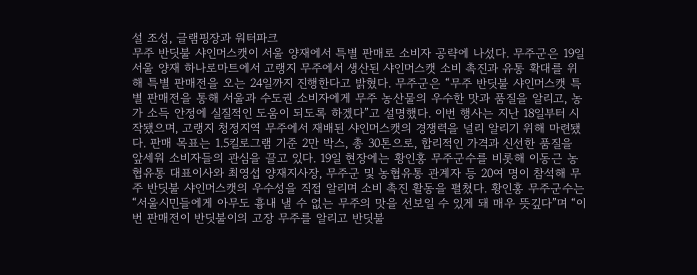설 조성, 글램핑장과 워터파크
무주 반딧불 샤인머스캣이 서울 양재에서 특별 판매로 소비자 공략에 나섰다. 무주군은 19일 서울 양재 하나로마트에서 고랭지 무주에서 생산된 샤인머스캣 소비 촉진과 유통 확대를 위해 특별 판매전을 오는 24일까지 진행한다고 밝혔다. 무주군은 “무주 반딧불 샤인머스캣 특별 판매전을 통해 서울과 수도권 소비자에게 무주 농산물의 우수한 맛과 품질을 알리고, 농가 소득 안정에 실질적인 도움이 되도록 하겠다”고 설명했다. 이번 행사는 지난 18일부터 시작됐으며, 고랭지 청정지역 무주에서 재배된 샤인머스캣의 경쟁력을 널리 알리기 위해 마련됐다. 판매 목표는 1.5킬로그램 기준 2만 박스, 총 30톤으로, 합리적인 가격과 신선한 품질을 앞세워 소비자들의 관심을 끌고 있다. 19일 현장에는 황인홍 무주군수를 비롯해 이동근 농협유통 대표이사와 최영섭 양재지사장, 무주군 및 농협유통 관계자 등 20여 명이 참석해 무주 반딧불 샤인머스캣의 우수성을 직접 알리며 소비 촉진 활동을 펼쳤다. 황인홍 무주군수는 “서울시민들에게 아무도 흉내 낼 수 없는 무주의 맛을 선보일 수 있게 돼 매우 뜻깊다”며 “이번 판매전이 반딧불이의 고장 무주를 알리고 반딧불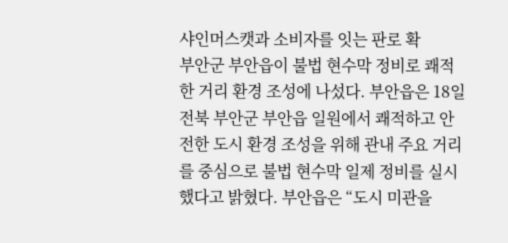샤인머스캣과 소비자를 잇는 판로 확
부안군 부안읍이 불법 현수막 정비로 쾌적한 거리 환경 조성에 나섰다. 부안읍은 18일 전북 부안군 부안읍 일원에서 쾌적하고 안전한 도시 환경 조성을 위해 관내 주요 거리를 중심으로 불법 현수막 일제 정비를 실시했다고 밝혔다. 부안읍은 “도시 미관을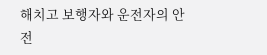해치고 보행자와 운전자의 안전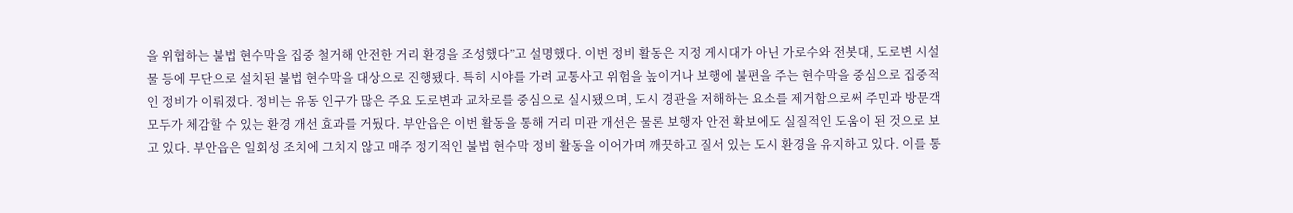을 위협하는 불법 현수막을 집중 철거해 안전한 거리 환경을 조성했다”고 설명했다. 이번 정비 활동은 지정 게시대가 아닌 가로수와 전봇대, 도로변 시설물 등에 무단으로 설치된 불법 현수막을 대상으로 진행됐다. 특히 시야를 가려 교통사고 위험을 높이거나 보행에 불편을 주는 현수막을 중심으로 집중적인 정비가 이뤄졌다. 정비는 유동 인구가 많은 주요 도로변과 교차로를 중심으로 실시됐으며, 도시 경관을 저해하는 요소를 제거함으로써 주민과 방문객 모두가 체감할 수 있는 환경 개선 효과를 거뒀다. 부안읍은 이번 활동을 통해 거리 미관 개선은 물론 보행자 안전 확보에도 실질적인 도움이 된 것으로 보고 있다. 부안읍은 일회성 조치에 그치지 않고 매주 정기적인 불법 현수막 정비 활동을 이어가며 깨끗하고 질서 있는 도시 환경을 유지하고 있다. 이를 통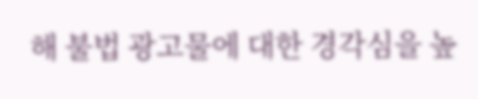해 불법 광고물에 대한 경각심을 높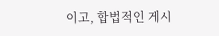이고, 합법적인 게시